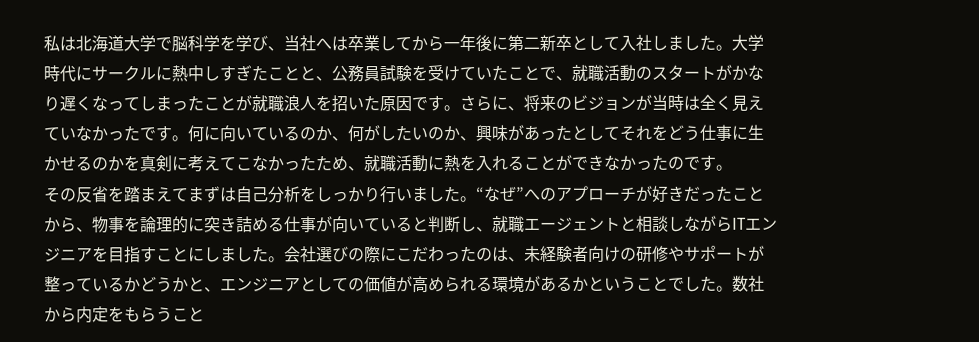私は北海道大学で脳科学を学び、当社へは卒業してから一年後に第二新卒として入社しました。大学時代にサークルに熱中しすぎたことと、公務員試験を受けていたことで、就職活動のスタートがかなり遅くなってしまったことが就職浪人を招いた原因です。さらに、将来のビジョンが当時は全く見えていなかったです。何に向いているのか、何がしたいのか、興味があったとしてそれをどう仕事に生かせるのかを真剣に考えてこなかったため、就職活動に熱を入れることができなかったのです。
その反省を踏まえてまずは自己分析をしっかり行いました。“なぜ”へのアプローチが好きだったことから、物事を論理的に突き詰める仕事が向いていると判断し、就職エージェントと相談しながらITエンジニアを目指すことにしました。会社選びの際にこだわったのは、未経験者向けの研修やサポートが整っているかどうかと、エンジニアとしての価値が高められる環境があるかということでした。数社から内定をもらうこと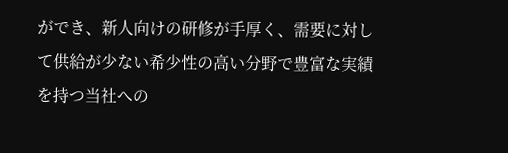ができ、新人向けの研修が手厚く、需要に対して供給が少ない希少性の高い分野で豊富な実績を持つ当社への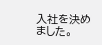入社を決めました。